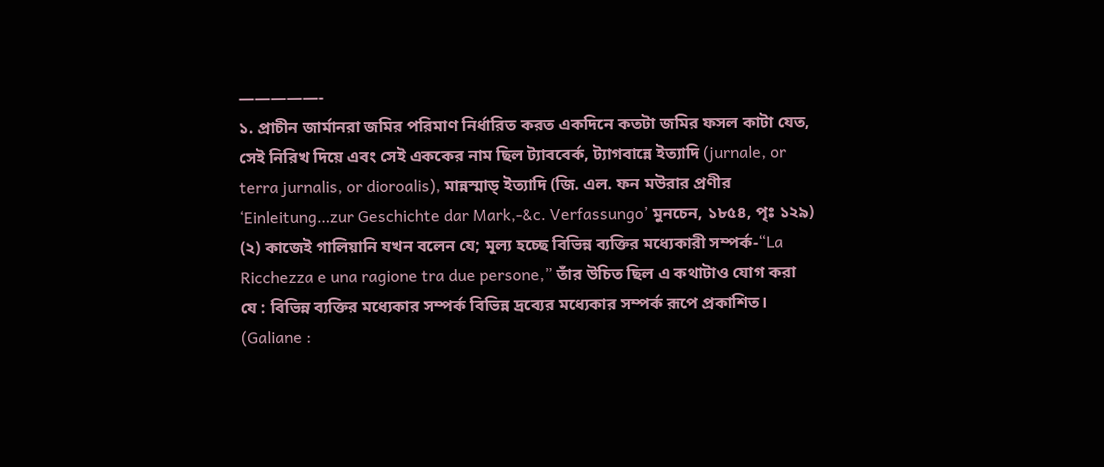—————-
১. প্ৰাচীন জার্মানরা জমির পরিমাণ নির্ধারিত করত একদিনে কতটা জমির ফসল কাটা যেত, সেই নিরিখ দিয়ে এবং সেই এককের নাম ছিল ট্যাববের্ক, ট্যাগবান্নে ইত্যাদি (jurnale, or terra jurnalis, or dioroalis), মান্নস্মাড্ ইত্যাদি (জি. এল. ফন মউরার প্রণীর ‘Einleitung…zur Geschichte dar Mark,-&c. Verfassungo’ মুনচেন, ১৮৫৪, পৃঃ ১২৯)
(২) কাজেই গালিয়ানি যখন বলেন যে; মূল্য হচ্ছে বিভিন্ন ব্যক্তির মধ্যেকারী সম্পর্ক-“La Ricchezza e una ragione tra due persone,” তাঁর উচিত ছিল এ কথাটাও যোগ করা যে : বিভিন্ন ব্যক্তির মধ্যেকার সম্পর্ক বিভিন্ন দ্রব্যের মধ্যেকার সম্পর্ক রূপে প্রকাশিত। (Galiane :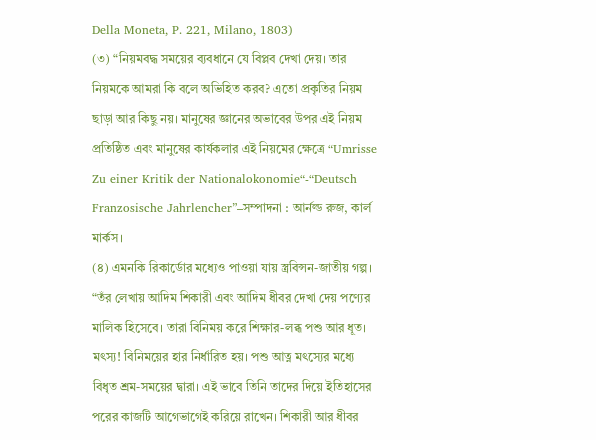Della Moneta, P. 221, Milano, 1803)
(৩) “নিয়মবদ্ধ সময়ের ব্যবধানে যে বিপ্লব দেখা দেয়। তার নিয়মকে আমরা কি বলে অভিহিত করব? এতো প্রকৃতির নিয়ম ছাড়া আর কিছু নয়। মানুষের জ্ঞানের অভাবের উপর এই নিয়ম প্রতিষ্ঠিত এবং মানুষের কার্যকলার এই নিয়মের ক্ষেত্রে “Umrisse Zu einer Kritik der Nationalokonomie“-“Deutsch Franzosische Jahrlencher”–সম্পাদনা : আর্নল্ড রুজ, কার্ল মার্কস।
(৪) এমনকি রিকার্ডোর মধ্যেও পাওয়া যায় স্ত্ৰবিন্সন-জাতীয় গল্প। “তঁর লেখায় আদিম শিকারী এবং আদিম ধীবর দেখা দেয় পণ্যের মালিক হিসেবে। তারা বিনিময় করে শিক্ষার-লব্ধ পশু আর ধূত। মৎস্য! বিনিময়ের হার নির্ধারিত হয়। পশু আত্ন মৎস্যের মধ্যে বিধৃত শ্ৰম-সময়ের দ্বারা। এই ভাবে তিনি তাদের দিয়ে ইতিহাসের পরের কাজটি আগেভাগেই করিয়ে রাখেন। শিকারী আর ধীবর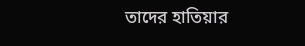তাদের হাতিয়ার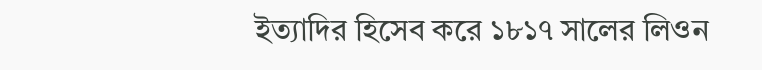ইত্যাদির হিসেব করে ১৮১৭ সালের লিওন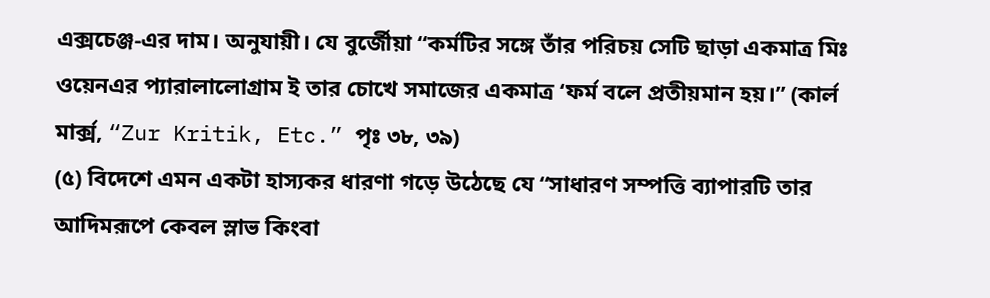এক্সচেঞ্জ-এর দাম। অনুযায়ী। যে বুর্জেীয়া “কর্মটির সঙ্গে তাঁর পরিচয় সেটি ছাড়া একমাত্র মিঃ ওয়েনএর প্যারালালোগ্রাম ই তার চোখে সমাজের একমাত্র ‘ফৰ্ম বলে প্রতীয়মান হয়।” (কার্ল মার্ক্স, “Zur Kritik, Etc.” পৃঃ ৩৮, ৩৯)
(৫) বিদেশে এমন একটা হাস্যকর ধারণা গড়ে উঠেছে যে ‘‘সাধারণ সম্পত্তি ব্যাপারটি তার আদিমরূপে কেবল স্লাভ কিংবা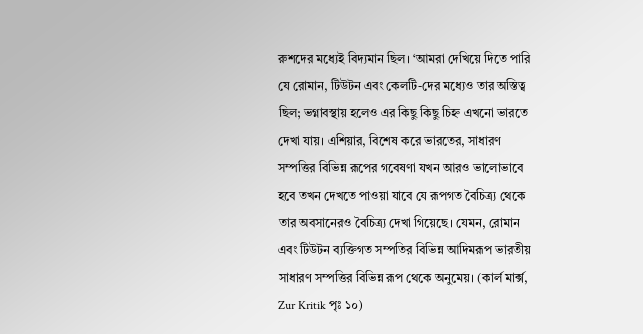রুশদের মধ্যেই বিদ্যমান ছিল। ‘আমরা দেখিয়ে দিতে পারি যে রোমান, টিউটন এবং কেলটি-দের মধ্যেও তার অস্তিত্ব ছিল; ভগ্নাবস্থায় হলেও এর কিছু কিছু চিহ্ন এখনো ভারতে দেখা যায়। এশিয়ার, বিশেষ করে ভারতের, সাধারণ সম্পত্তির বিভিন্ন রূপের গবেষণা যখন আরও ভালোভাবে হবে তখন দেখতে পাওয়া যাবে যে রূপগত বৈচিত্র্য থেকে তার অবসানেরও বৈচিত্ৰ্য দেখা গিয়েছে। যেমন, রোমান এবং টিউটন ব্যক্তিগত সম্পতির বিভিন্ন আদিমরূপ ভারতীয় সাধারণ সম্পত্তির বিভিন্ন রূপ থেকে অনুমেয়। (কার্ল মার্ক্স, Zur Kritik পৃঃ ১০)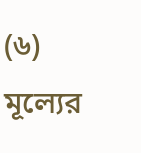(৬) মূল্যের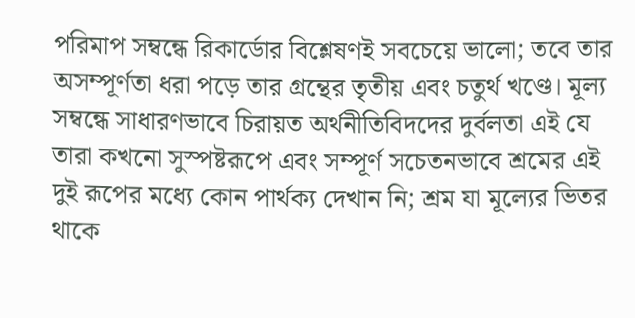পরিমাপ সম্বন্ধে রিকার্ডোর বিশ্লেষণই সবচেয়ে ভালো; তবে তার অসম্পূর্ণতা ধরা পড়ে তার গ্রন্থের তৃতীয় এবং চতুর্থ খণ্ডে। মূল্য সম্বন্ধে সাধারণভাবে চিরায়ত অর্থনীতিবিদদের দুর্বলতা এই যে তারা কখনো সুস্পষ্টরূপে এবং সম্পূর্ণ সচেতনভাবে শ্রমের এই দুই রূপের মধ্যে কোন পার্থক্য দেখান নি; শ্রম যা মূল্যের ভিতর থাকে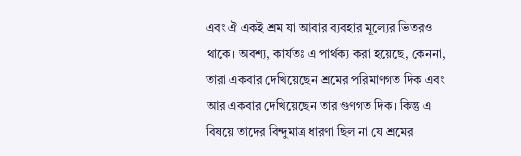এবং ঐ একই শ্রম যা আবার ব্যবহার মূল্যের ভিতরও থাকে। অবশ্য, কার্যতঃ এ পার্থক্য করা হয়েছে, কেননা, তারা একবার দেখিয়েছেন শ্রমের পরিমাণগত দিক এবং আর একবার দেখিয়েছেন তার গুণগত দিক। কিন্তু এ বিষয়ে তাদের বিন্দুমাত্র ধারণা ছিল না যে শ্রমের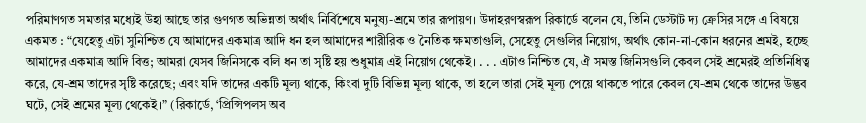পরিমাণগত সমতার মধ্যেই উহা আছে তার গুণগত অভিন্নতা অর্থাৎ নির্বিশেষে মনুষ্য-শ্রমে তার রূপায়ণ। উদাহরণস্বরূপ রিকার্ডে বলেন যে, তিনি ডেস্টাট দ্য ক্রেসির সঙ্গে এ বিষয়ে একমত : “যেহেতু এটা সুনিশ্চিত যে আমাদের একমাত্র আদি ধন হল আমাদের শারীরিক ও নৈতিক ক্ষমতাগুলি, সেহেতু সেগুলির নিয়োগ, অর্থাৎ কোন-না-কোন ধরনের শ্রমই, হচ্ছে আমাদের একমাত্র আদি বিত্ত; আমরা যেসব জিনিসকে বলি ধন তা সৃষ্টি হয় শুধুমাত্র এই নিয়োগ থেকেই। . . . এটাও নিশ্চিত যে, ঐ সমস্ত জিনিসগুলি কেবল সেই শ্রমেরই প্রতিনিধিত্ব করে, যে-শ্রম তাদের সৃষ্টি করেছে; এবং যদি তাদের একটি মূল্য থাকে, কিংবা দুটি বিভিন্ন মূল্য থাকে, তা হলে তারা সেই মূল্য পেয়ে থাকতে পারে কেবল যে-শ্রম থেকে তাদের উদ্ভব ঘটে, সেই শ্রমের মূল্য থেকেই।” (রিকার্ডে, ‘প্রিন্সিপলস অব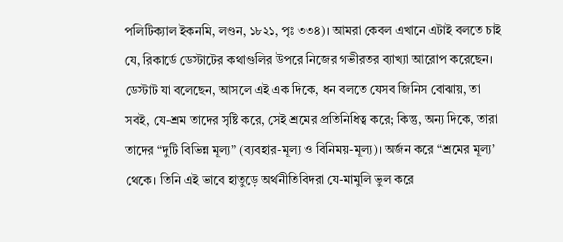পলিটিক্যাল ইকনমি, লণ্ডন, ১৮২১, পৃঃ ৩৩৪)। আমরা কেবল এখানে এটাই বলতে চাই যে, রিকার্ডে ডেস্টাটের কথাগুলির উপরে নিজের গভীরতর ব্যাখ্যা আরোপ করেছেন। ডেস্টাট যা বলেছেন, আসলে এই এক দিকে, ধন বলতে যেসব জিনিস বোঝায়, তা সবই, যে-শ্রম তাদের সৃষ্টি করে, সেই শ্রমের প্রতিনিধিত্ব করে; কিন্তু, অন্য দিকে, তারা তাদের “দুটি বিভিন্ন মূল্য” (ব্যবহার-মূল্য ও বিনিময়-মূল্য)। অর্জন করে “শ্রমের মূল্য’ থেকে। তিনি এই ভাবে হাতুড়ে অর্থনীতিবিদরা যে-মামুলি ভুল করে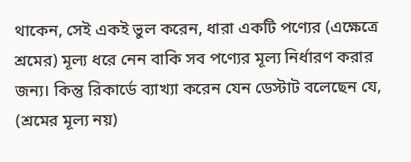থাকেন, সেই একই ভুল করেন, ধারা একটি পণ্যের (এক্ষেত্রে শ্রমের) মূল্য ধরে নেন বাকি সব পণ্যের মূল্য নির্ধারণ করার জন্য। কিন্তু রিকার্ডে ব্যাখ্যা করেন যেন ডেস্টাট বলেছেন যে, (শ্রমের মূল্য নয়)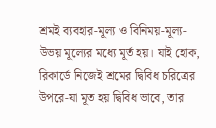শ্রমই ব্যবহার-মূল্য ও বিনিময়-মূল্য- উভয় মূল্যের মধ্যে মূর্ত হয়। যাই হোক, রিকার্ডে নিজেই শ্রমের দ্বিবিধ চরিত্রের উপরে-যা মূত হয় দ্বিবিধ ভাবে, তার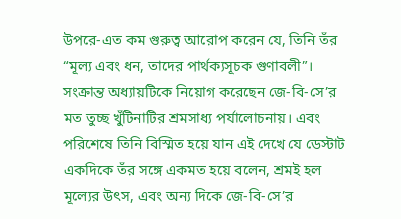উপরে-এত কম গুরুত্ব আরোপ করেন যে, তিনি তঁর “মূল্য এবং ধন, তাদের পার্থক্যসূচক গুণাবলী”। সংক্রান্ত অধ্যায়টিকে নিয়োগ করেছেন জে-বি-সে’র মত তুচ্ছ খুঁটিনাটির শ্রমসাধ্য পর্যালোচনায়। এবং পরিশেষে তিনি বিস্মিত হয়ে যান এই দেখে যে ডেস্টাট একদিকে তঁর সঙ্গে একমত হয়ে বলেন, শ্ৰমই হল মূল্যের উৎস, এবং অন্য দিকে জে-বি-সে’র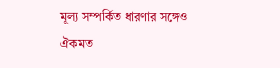মূল্য সম্পর্কিত ধারণার সঙ্গেও ঐকমত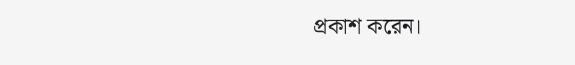প্ৰকাশ করেন।